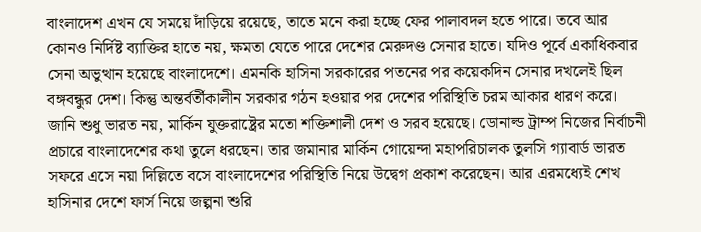বাংলাদেশ এখন যে সময়ে দাঁড়িয়ে রয়েছে, তাতে মনে করা হচ্ছে ফের পালাবদল হতে পারে। তবে আর কোনও নির্দিষ্ট ব্যাক্তির হাতে নয়, ক্ষমতা যেতে পারে দেশের মেরুদণ্ড সেনার হাতে। যদিও পূর্বে একাধিকবার সেনা অভুত্থান হয়েছে বাংলাদেশে। এমনকি হাসিনা সরকারের পতনের পর কয়েকদিন সেনার দখলেই ছিল বঙ্গবন্ধুর দেশ। কিন্তু অন্তর্বর্তীকালীন সরকার গঠন হওয়ার পর দেশের পরিস্থিতি চরম আকার ধারণ করে। জানি শুধু ভারত নয়, মার্কিন যুক্তরাষ্ট্রের মতো শক্তিশালী দেশ ও সরব হয়েছে। ডোনাল্ড ট্রাম্প নিজের নির্বাচনী প্রচারে বাংলাদেশের কথা তুলে ধরছেন। তার জমানার মার্কিন গোয়েন্দা মহাপরিচালক তুলসি গ্যাবার্ড ভারত সফরে এসে নয়া দিল্লিতে বসে বাংলাদেশের পরিস্থিতি নিয়ে উদ্বেগ প্রকাশ করেছেন। আর এরমধ্যেই শেখ হাসিনার দেশে ফার্স নিয়ে জল্পনা শুরি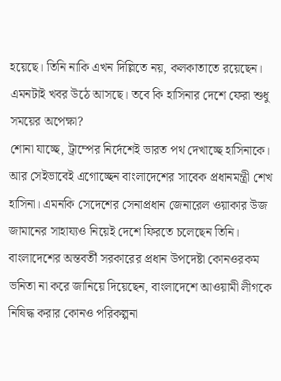হয়েছে। তিনি নাকি এখন দিল্লিতে নয়, কলকাতাতে রয়েছেন। এমনটাই খবর উঠে আসছে। তবে কি হাসিনার দেশে ফেরা শুধু সময়ের অপেক্ষা?
শোনা যাচ্ছে, ট্রাম্পের নির্দেশেই ভারত পথ দেখাচ্ছে হাসিনাকে। আর সেইভাবেই এগোচ্ছেন বাংলাদেশের সাবেক প্রধানমন্ত্রী শেখ হাসিনা। এমনকি সেদেশের সেনাপ্রধান জেনারেল ওয়াকার উজ জামানের সাহায্যও নিয়েই দেশে ফিরতে চলেছেন তিনি।
বাংলাদেশের অন্তবর্তী সরকারের প্রধান উপদেষ্টা কোনওরকম ভনিতা না করে জানিয়ে দিয়েছেন, বাংলাদেশে আওয়ামী লীগকে নিষিদ্ধ করার কোনও পরিকল্পনা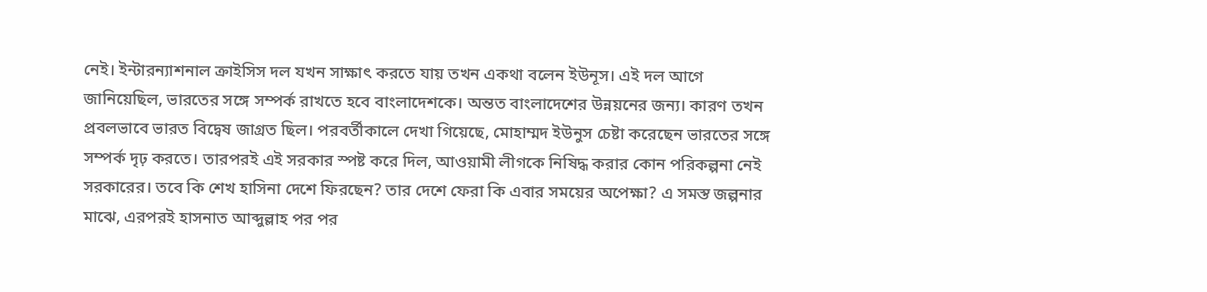নেই। ইন্টারন্যাশনাল ক্রাইসিস দল যখন সাক্ষাৎ করতে যায় তখন একথা বলেন ইউনূস। এই দল আগে জানিয়েছিল, ভারতের সঙ্গে সম্পর্ক রাখতে হবে বাংলাদেশকে। অন্তত বাংলাদেশের উন্নয়নের জন্য। কারণ তখন প্রবলভাবে ভারত বিদ্বেষ জাগ্রত ছিল। পরবর্তীকালে দেখা গিয়েছে, মোহাম্মদ ইউনুস চেষ্টা করেছেন ভারতের সঙ্গে সম্পর্ক দৃঢ় করতে। তারপরই এই সরকার স্পষ্ট করে দিল, আওয়ামী লীগকে নিষিদ্ধ করার কোন পরিকল্পনা নেই সরকারের। তবে কি শেখ হাসিনা দেশে ফিরছেন? তার দেশে ফেরা কি এবার সময়ের অপেক্ষা? এ সমস্ত জল্পনার মাঝে, এরপরই হাসনাত আব্দুল্লাহ পর পর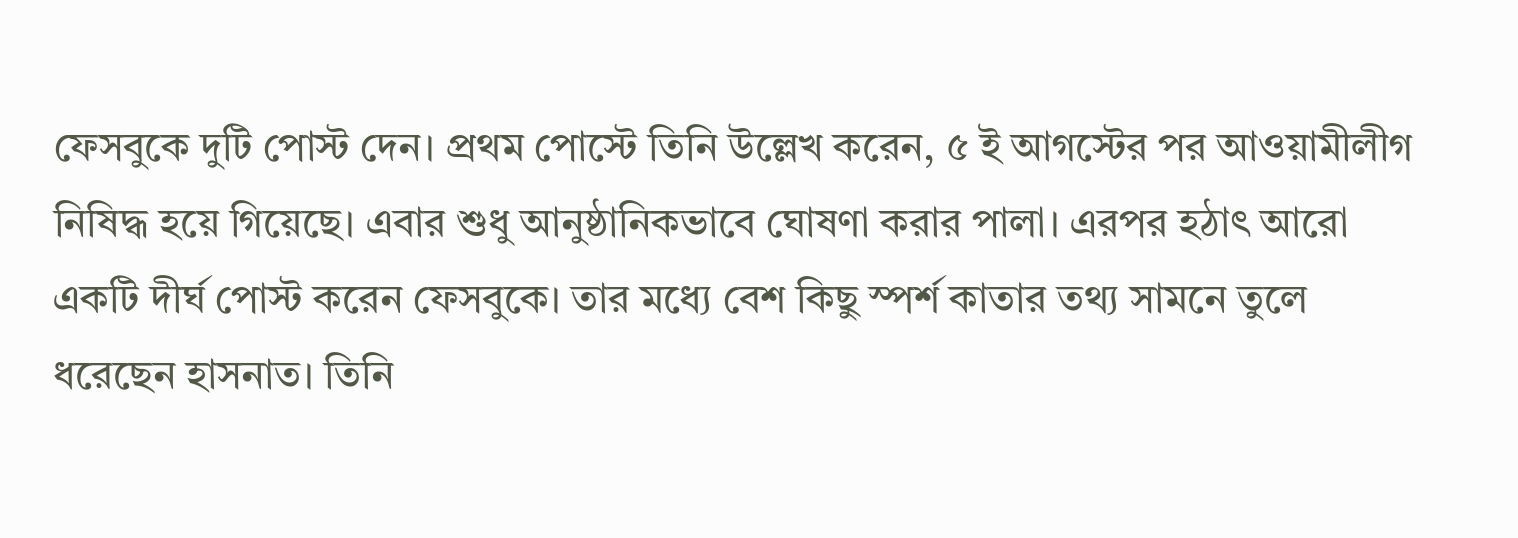ফেসবুকে দুটি পোস্ট দেন। প্রথম পোস্টে তিনি উল্লেখ করেন, ৫ ই আগস্টের পর আওয়ামীলীগ নিষিদ্ধ হয়ে গিয়েছে। এবার শুধু আনুষ্ঠানিকভাবে ঘোষণা করার পালা। এরপর হঠাৎ আরো একটি দীর্ঘ পোস্ট করেন ফেসবুকে। তার মধ্যে বেশ কিছু স্পর্শ কাতার তথ্য সামনে তুলে ধরেছেন হাসনাত। তিনি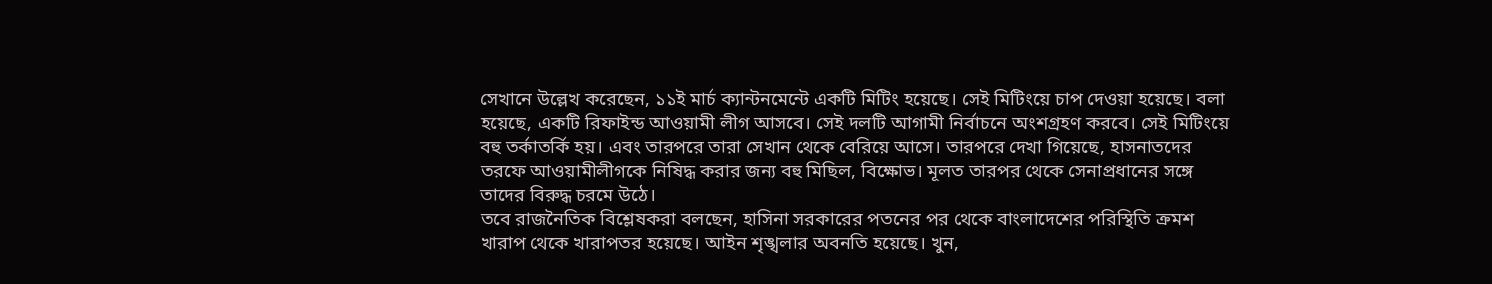সেখানে উল্লেখ করেছেন, ১১ই মার্চ ক্যান্টনমেন্টে একটি মিটিং হয়েছে। সেই মিটিংয়ে চাপ দেওয়া হয়েছে। বলা হয়েছে, একটি রিফাইন্ড আওয়ামী লীগ আসবে। সেই দলটি আগামী নির্বাচনে অংশগ্রহণ করবে। সেই মিটিংয়ে বহু তর্কাতর্কি হয়। এবং তারপরে তারা সেখান থেকে বেরিয়ে আসে। তারপরে দেখা গিয়েছে, হাসনাতদের তরফে আওয়ামীলীগকে নিষিদ্ধ করার জন্য বহু মিছিল, বিক্ষোভ। মূলত তারপর থেকে সেনাপ্রধানের সঙ্গে তাদের বিরুদ্ধ চরমে উঠে।
তবে রাজনৈতিক বিশ্লেষকরা বলছেন, হাসিনা সরকারের পতনের পর থেকে বাংলাদেশের পরিস্থিতি ক্রমশ খারাপ থেকে খারাপতর হয়েছে। আইন শৃঙ্খলার অবনতি হয়েছে। খুন,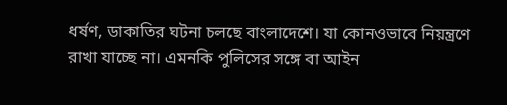ধর্ষণ, ডাকাতির ঘটনা চলছে বাংলাদেশে। যা কোনওভাবে নিয়ন্ত্রণে রাখা যাচ্ছে না। এমনকি পুলিসের সঙ্গে বা আইন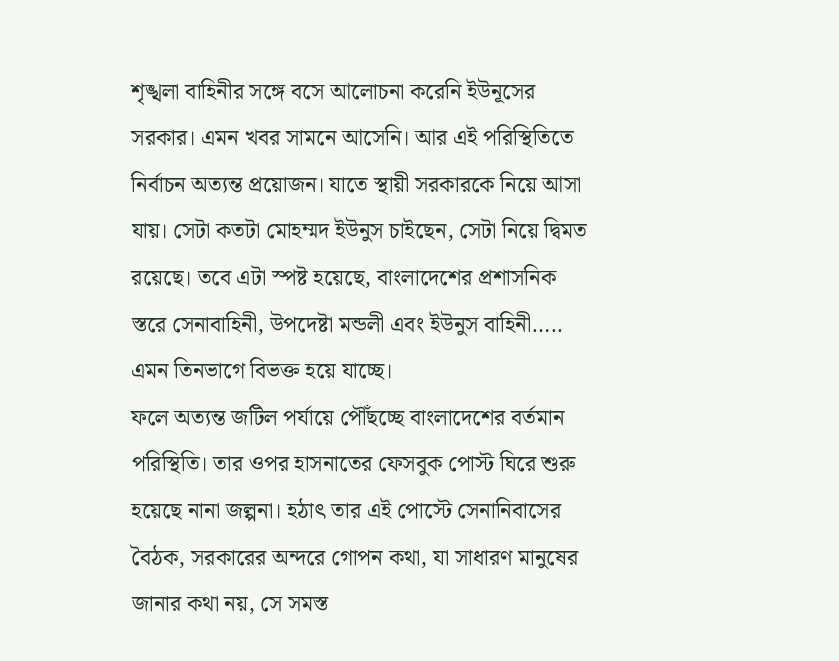শৃঙ্খলা বাহিনীর সঙ্গে বসে আলোচনা করেনি ইউনূসের সরকার। এমন খবর সামনে আসেনি। আর এই পরিস্থিতিতে নির্বাচন অত্যন্ত প্রয়োজন। যাতে স্থায়ী সরকারকে নিয়ে আসা যায়। সেটা কতটা মোহম্মদ ইউনুস চাইছেন, সেটা নিয়ে দ্বিমত রয়েছে। তবে এটা স্পষ্ট হয়েছে, বাংলাদেশের প্রশাসনিক স্তরে সেনাবাহিনী, উপদেষ্টা মন্ডলী এবং ইউনুস বাহিনী….. এমন তিনভাগে বিভক্ত হয়ে যাচ্ছে।
ফলে অত্যন্ত জটিল পর্যায়ে পৌঁছচ্ছে বাংলাদেশের বর্তমান পরিস্থিতি। তার ওপর হাসনাতের ফেসবুক পোস্ট ঘিরে শুরু হয়েছে নানা জল্পনা। হঠাৎ তার এই পোস্টে সেনানিবাসের বৈঠক, সরকারের অন্দরে গোপন কথা, যা সাধারণ মানুষের জানার কথা নয়, সে সমস্ত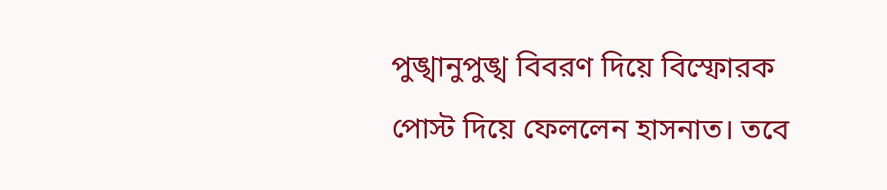পুঙ্খানুপুঙ্খ বিবরণ দিয়ে বিস্ফোরক পোস্ট দিয়ে ফেললেন হাসনাত। তবে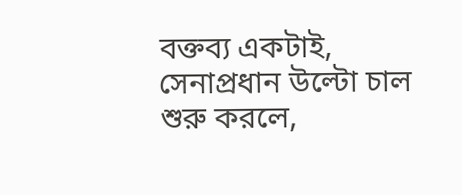বক্তব্য একটাই, সেনাপ্রধান উল্টো চাল শুরু করলে,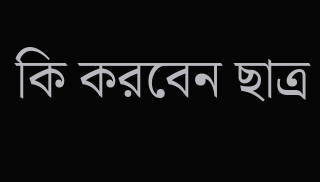কি করবেন ছাত্র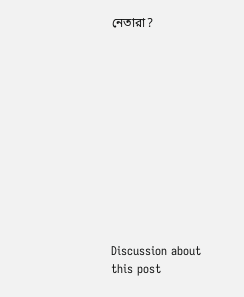নেতারা?












Discussion about this post